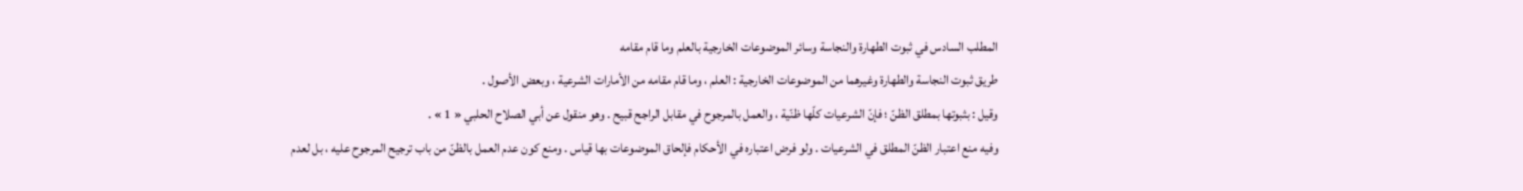المطلب السادس في ثبوت الطهارة والنجاسة وسائر الموضوعات الخارجية بالعلم وما قام مقامه
طريق ثبوت النجاسة والطهارة وغيرهما من الموضوعات الخارجية : العلم ، وما قام مقامه من الأمارات الشرعية ، وبعض الأصول .
وقيل : بثبوتها بمطلق الظنّ ؛ فإنّ الشرعيات كلّها ظنّية ، والعمل بالمرجوح في مقابل الراجح قبيح . وهو منقول عن أبي الصلاح الحلبي « 1 » .
وفيه منع اعتبار الظنّ المطلق في الشرعيات . ولو فرض اعتباره في الأحكام فإلحاق الموضوعات بها قياس . ومنع كون عدم العمل بالظنّ من باب ترجيح المرجوح عليه ، بل لعدم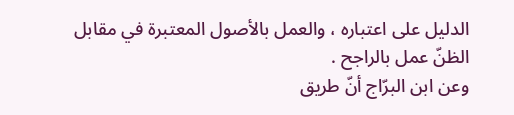الدليل على اعتباره ، والعمل بالأصول المعتبرة في مقابل الظنّ عمل بالراجح .
وعن ابن البرّاج أنّ طريق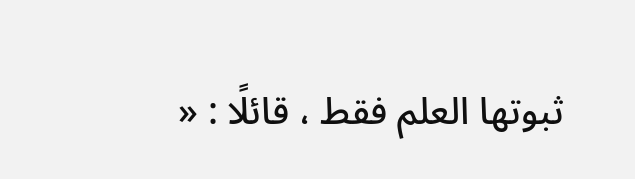ثبوتها العلم فقط ، قائلًا : «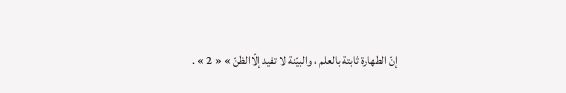إنّ الطهارة ثابتة بالعلم ، والبيّنة لا تفيد إلّاالظنّ » « 2 » .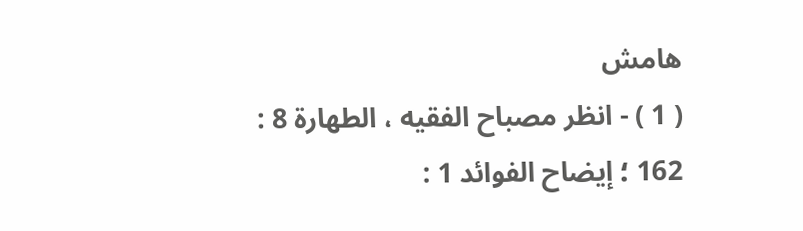هامش
( 1 ) - انظر مصباح الفقيه ، الطهارة 8 : 162 ؛ إيضاح الفوائد 1 :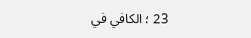23 ؛ الكافي في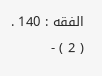الفقه : 140 .
( 2 ) -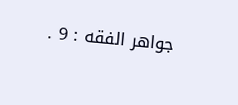جواهر الفقه : 9 .